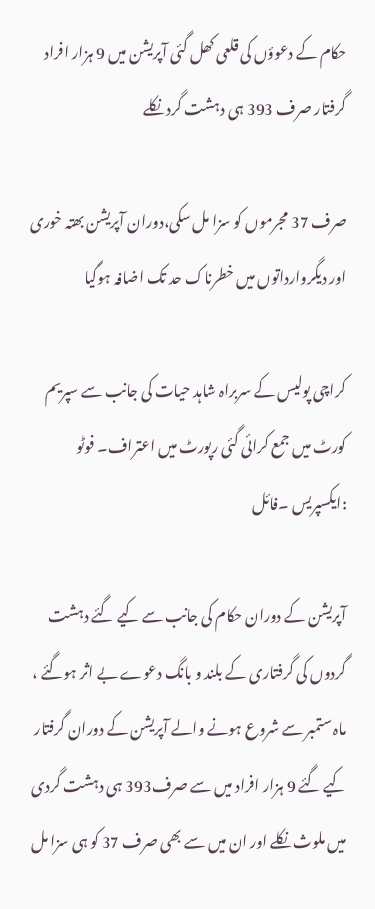حکام کے دعوؤں کی قلعی کھل گئی آپریشن میں 9 ہزار افراد گرفتار صرف 393 ہی دہشت گرد نکلے

صرف 37 مجرموں کو سزا مل سکی،دوران آپریشن بھتہ خوری اور دیگروارداتوں میں خطرناک حد تک اضافہ ہوگیا

کراچی پولیس کے سربراہ شاہد حیات کی جانب سے سپریم کورٹ میں جمع کرائی گئی رپورٹ میں اعتراف۔ فوٹو :ایکسپریس ۔فائل

آپریشن کے دوران حکام کی جانب سے کیے گئے دہشت گردوں کی گرفتاری کے بلند و بانگ دعوے بے اثر ہوگئے ، ماہ ستمبر سے شروع ہونے والے آپریشن کے دوران گرفتار کیے گئے 9 ہزار افراد میں سے صرف393 ہی دہشت گردی میں ملوث نکلے اور ان میں سے بھی صرف 37 کو ہی سزا مل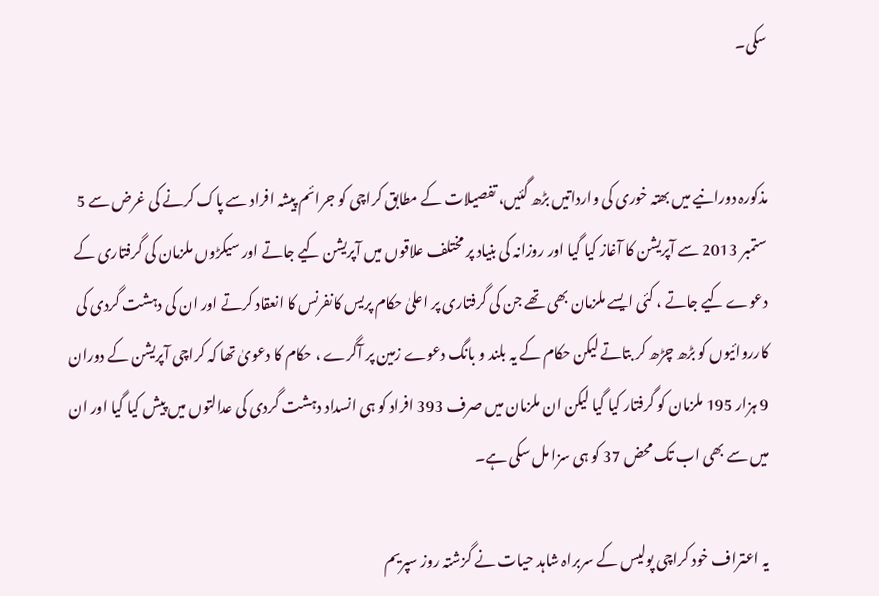سکی۔


مذکورہ دورانیے میں بھتہ خوری کی وارداتیں بڑھ گئیں، تفصیلات کے مطابق کراچی کو جرائم پیشہ افراد سے پاک کرنے کی غرض سے 5 ستمبر 2013 سے آپریشن کا آغاز کیا گیا اور روزانہ کی بنیاد پر مختلف علاقوں میں آپریشن کیے جاتے اور سیکڑوں ملزمان کی گرفتاری کے دعوے کیے جاتے ، کئی ایسے ملزمان بھی تھے جن کی گرفتاری پر اعلیٰ حکام پریس کانفرنس کا انعقاد کرتے اور ان کی دہشت گردی کی کارروائیوں کو بڑھ چڑھ کر بتاتے لیکن حکام کے یہ بلند و بانگ دعوے زمین پر آگرے ، حکام کا دعویٰ تھا کہ کراچی آپریشن کے دوران 9 ہزار 195 ملزمان کو گرفتار کیا گیا لیکن ان ملزمان میں صرف 393 افراد کو ہی انسداد دہشت گردی کی عدالتوں میں پیش کیا گیا اور ان میں سے بھی اب تک محض 37 کو ہی سزا مل سکی ہے۔

یہ اعتراف خود کراچی پولیس کے سربراہ شاہد حیات نے گزشتہ روز سپریم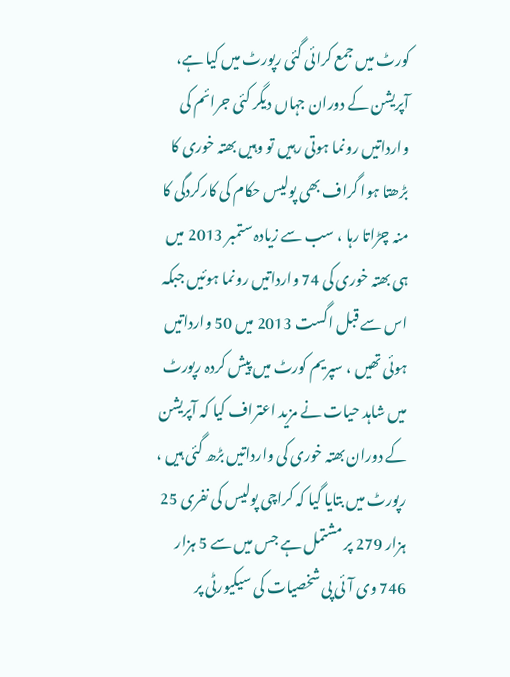کورٹ میں جمع کرائی گئی رپورٹ میں کیا ہے، آپریشن کے دوران جہاں دیگر کئی جرائم کی وارداتیں رونما ہوتی رہیں تو وہیں بھتہ خوری کا بڑھتا ہوا گراف بھی پولیس حکام کی کارکردگی کا منہ چڑاتا رہا ، سب سے زیادہ ستمبر 2013 میں ہی بھتہ خوری کی 74 وارداتیں رونما ہوئیں جبکہ اس سے قبل اگست 2013 میں 50 وارداتیں ہوئی تھیں ، سپریم کورٹ میں پیش کردہ رپورٹ میں شاہد حیات نے مزید اعتراف کیا کہ آپریشن کے دوران بھتہ خوری کی وارداتیں بڑھ گئی ہیں ، رپورٹ میں بتایا گیا کہ کراچی پولیس کی نفری 25 ہزار 279 پر مشتمل ہے جس میں سے 5 ہزار 746 وی آئی پی شخصیات کی سیکیورٹی پر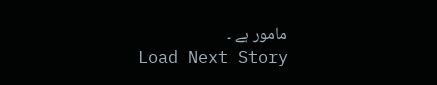مامور ہے ۔
Load Next Story